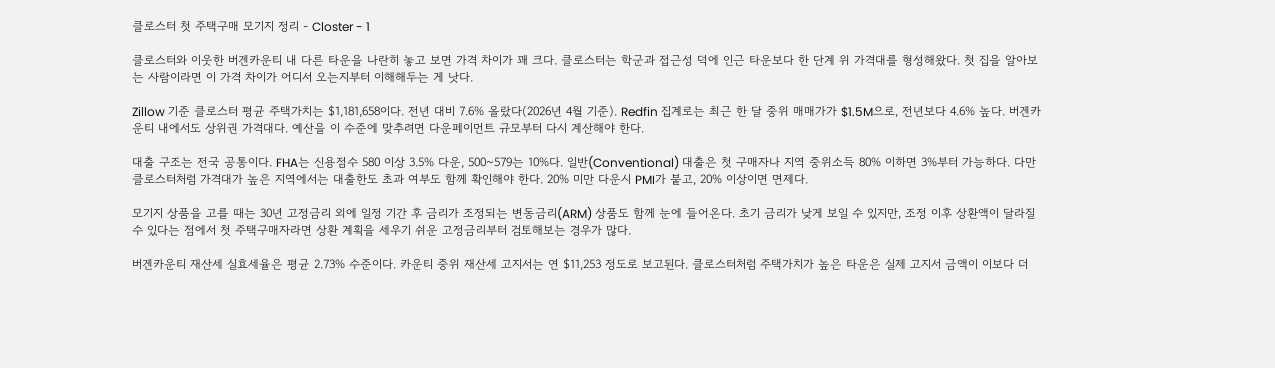클로스터 첫 주택구매 모기지 정리 - Closter - 1

클로스터와 이웃한 버겐카운티 내 다른 타운을 나란히 놓고 보면 가격 차이가 꽤 크다. 클로스터는 학군과 접근성 덕에 인근 타운보다 한 단계 위 가격대를 형성해왔다. 첫 집을 알아보는 사람이라면 이 가격 차이가 어디서 오는지부터 이해해두는 게 낫다.

Zillow 기준 클로스터 평균 주택가치는 $1,181,658이다. 전년 대비 7.6% 올랐다(2026년 4월 기준). Redfin 집계로는 최근 한 달 중위 매매가가 $1.5M으로, 전년보다 4.6% 높다. 버겐카운티 내에서도 상위권 가격대다. 예산을 이 수준에 맞추려면 다운페이먼트 규모부터 다시 계산해야 한다.

대출 구조는 전국 공통이다. FHA는 신용점수 580 이상 3.5% 다운, 500~579는 10%다. 일반(Conventional) 대출은 첫 구매자나 지역 중위소득 80% 이하면 3%부터 가능하다. 다만 클로스터처럼 가격대가 높은 지역에서는 대출한도 초과 여부도 함께 확인해야 한다. 20% 미만 다운시 PMI가 붙고, 20% 이상이면 면제다.

모기지 상품을 고를 때는 30년 고정금리 외에 일정 기간 후 금리가 조정되는 변동금리(ARM) 상품도 함께 눈에 들어온다. 초기 금리가 낮게 보일 수 있지만, 조정 이후 상환액이 달라질 수 있다는 점에서 첫 주택구매자라면 상환 계획을 세우기 쉬운 고정금리부터 검토해보는 경우가 많다.

버겐카운티 재산세 실효세율은 평균 2.73% 수준이다. 카운티 중위 재산세 고지서는 연 $11,253 정도로 보고된다. 클로스터처럼 주택가치가 높은 타운은 실제 고지서 금액이 이보다 더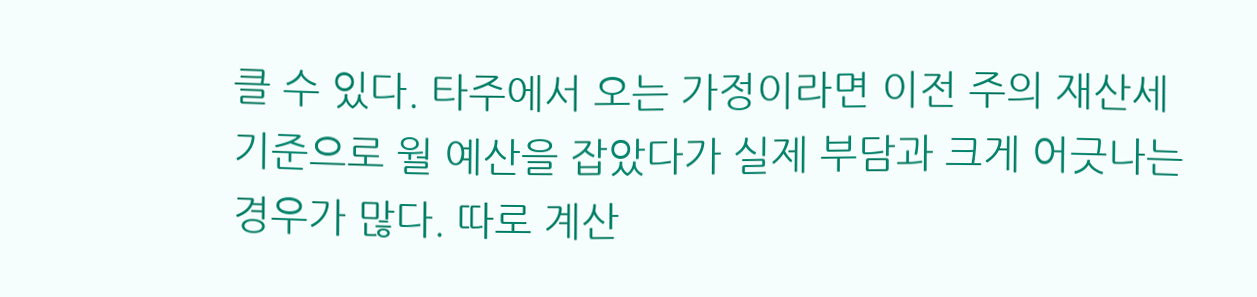클 수 있다. 타주에서 오는 가정이라면 이전 주의 재산세 기준으로 월 예산을 잡았다가 실제 부담과 크게 어긋나는 경우가 많다. 따로 계산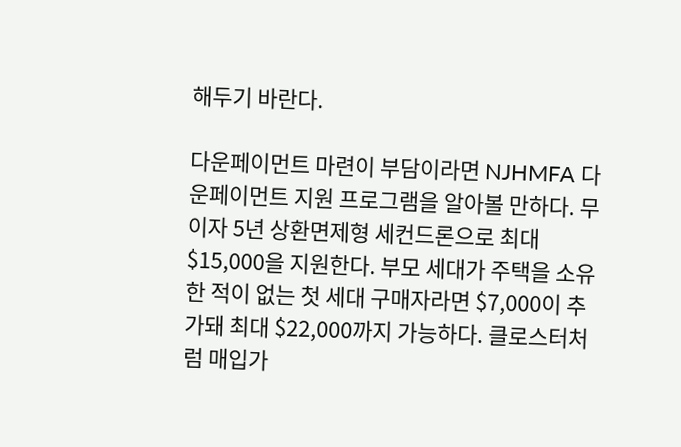해두기 바란다.

다운페이먼트 마련이 부담이라면 NJHMFA 다운페이먼트 지원 프로그램을 알아볼 만하다. 무이자 5년 상환면제형 세컨드론으로 최대 $15,000을 지원한다. 부모 세대가 주택을 소유한 적이 없는 첫 세대 구매자라면 $7,000이 추가돼 최대 $22,000까지 가능하다. 클로스터처럼 매입가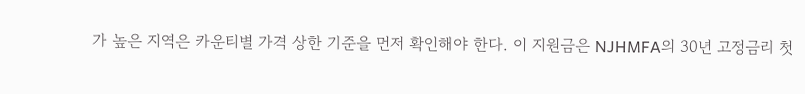가 높은 지역은 카운티별 가격 상한 기준을 먼저 확인해야 한다. 이 지원금은 NJHMFA의 30년 고정금리 첫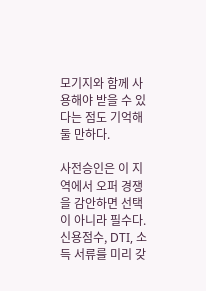모기지와 함께 사용해야 받을 수 있다는 점도 기억해둘 만하다.

사전승인은 이 지역에서 오퍼 경쟁을 감안하면 선택이 아니라 필수다. 신용점수, DTI, 소득 서류를 미리 갖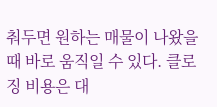춰두면 원하는 매물이 나왔을 때 바로 움직일 수 있다. 클로징 비용은 대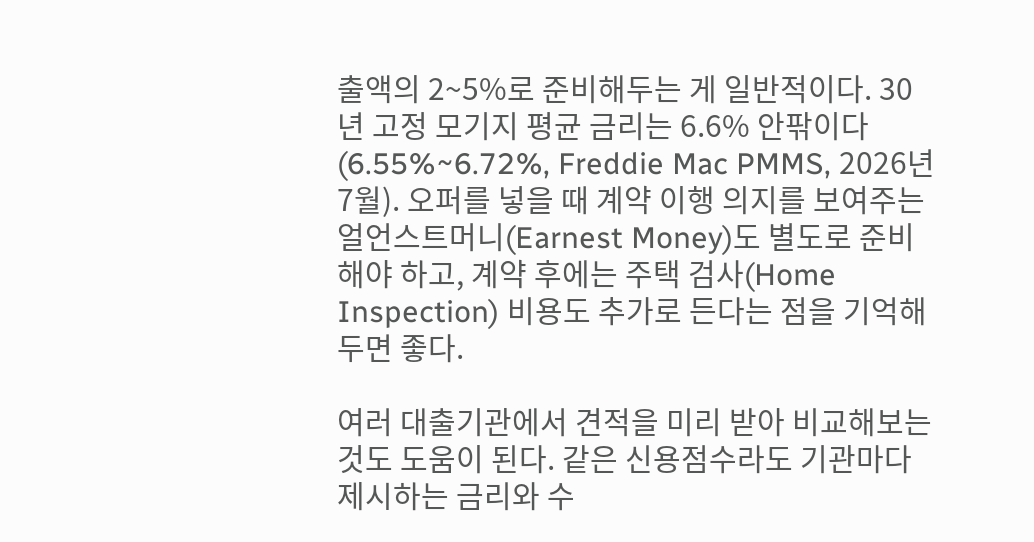출액의 2~5%로 준비해두는 게 일반적이다. 30년 고정 모기지 평균 금리는 6.6% 안팎이다(6.55%~6.72%, Freddie Mac PMMS, 2026년 7월). 오퍼를 넣을 때 계약 이행 의지를 보여주는 얼언스트머니(Earnest Money)도 별도로 준비해야 하고, 계약 후에는 주택 검사(Home Inspection) 비용도 추가로 든다는 점을 기억해두면 좋다.

여러 대출기관에서 견적을 미리 받아 비교해보는 것도 도움이 된다. 같은 신용점수라도 기관마다 제시하는 금리와 수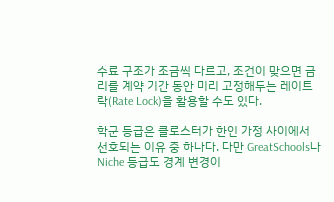수료 구조가 조금씩 다르고, 조건이 맞으면 금리를 계약 기간 동안 미리 고정해두는 레이트락(Rate Lock)을 활용할 수도 있다.

학군 등급은 클로스터가 한인 가정 사이에서 선호되는 이유 중 하나다. 다만 GreatSchools나 Niche 등급도 경계 변경이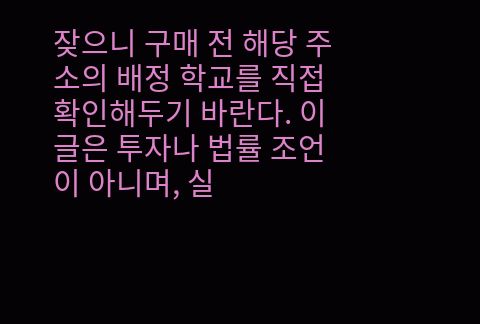잦으니 구매 전 해당 주소의 배정 학교를 직접 확인해두기 바란다. 이 글은 투자나 법률 조언이 아니며, 실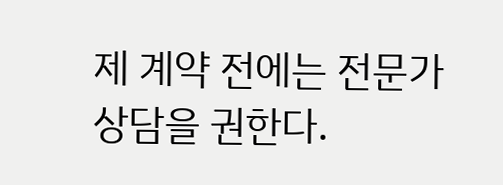제 계약 전에는 전문가 상담을 권한다.